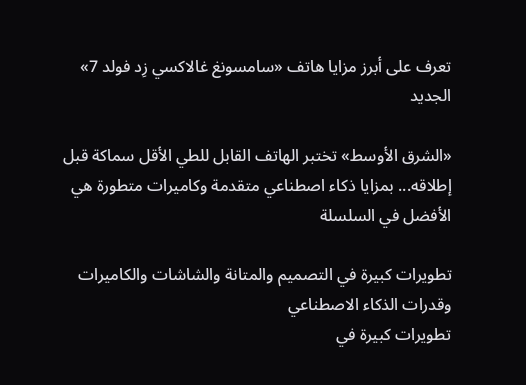تعرف على أبرز مزايا هاتف «سامسونغ غالاكسي زِد فولد 7» الجديد

«الشرق الأوسط» تختبر الهاتف القابل للطي الأقل سماكة قبل إطلاقه... بمزايا ذكاء اصطناعي متقدمة وكاميرات متطورة هي الأفضل في السلسلة

تطويرات كبيرة في التصميم والمتانة والشاشات والكاميرات وقدرات الذكاء الاصطناعي
تطويرات كبيرة في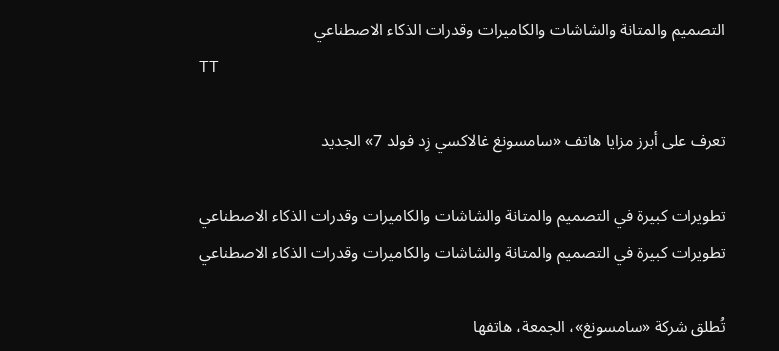التصميم والمتانة والشاشات والكاميرات وقدرات الذكاء الاصطناعي
TT

تعرف على أبرز مزايا هاتف «سامسونغ غالاكسي زِد فولد 7» الجديد

تطويرات كبيرة في التصميم والمتانة والشاشات والكاميرات وقدرات الذكاء الاصطناعي
تطويرات كبيرة في التصميم والمتانة والشاشات والكاميرات وقدرات الذكاء الاصطناعي

تُطلق شركة «سامسونغ»، الجمعة، هاتفها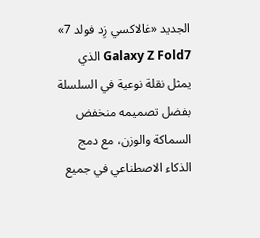الجديد «غالاكسي زِد فولد 7» Galaxy Z Fold7 الذي يمثل نقلة نوعية في السلسلة بفضل تصميمه منخفض السماكة والوزن، مع دمج الذكاء الاصطناعي في جميع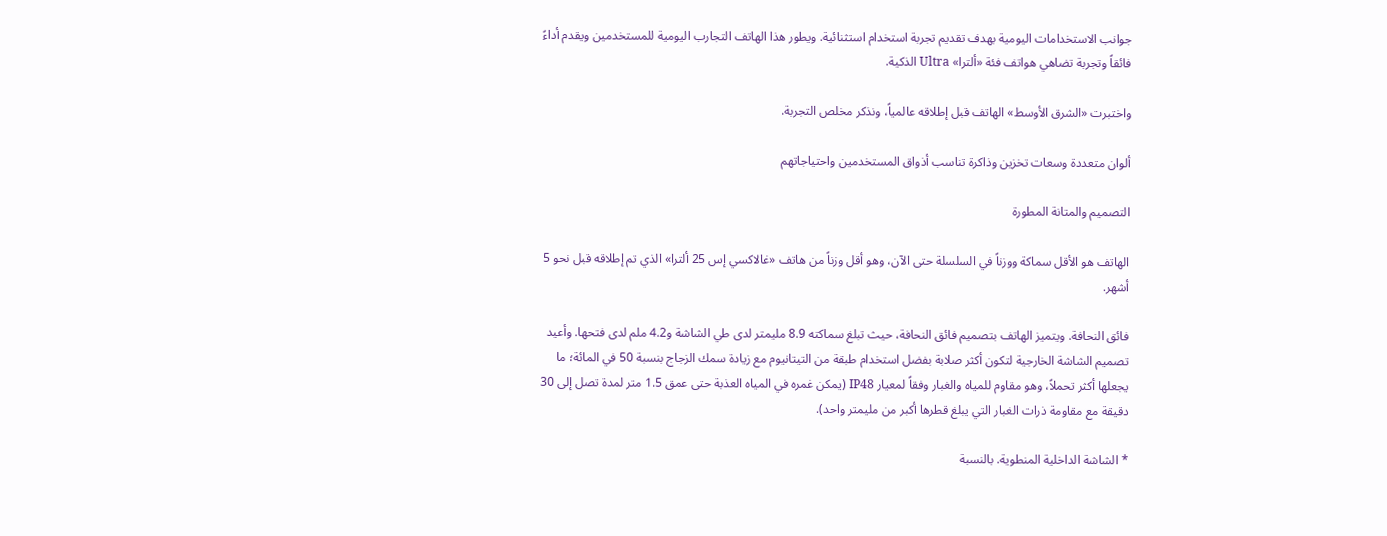جوانب الاستخدامات اليومية بهدف تقديم تجربة استخدام استثنائية. ويطور هذا الهاتف التجارب اليومية للمستخدمين ويقدم أداءً فائقاً وتجربة تضاهي هواتف فئة «ألترا» Ultra الذكية.

واختبرت «الشرق الأوسط» الهاتف قبل إطلاقه عالمياً، ونذكر مخلص التجربة.

ألوان متعددة وسعات تخزين وذاكرة تناسب أذواق المستخدمين واحتياجاتهم

التصميم والمتانة المطورة

الهاتف هو الأقل سماكة ووزناً في السلسلة حتى الآن، وهو أقل وزناً من هاتف «غالاكسي إس 25 ألترا» الذي تم إطلاقه قبل نحو 5 أشهر.

فائق النحافة. ويتميز الهاتف بتصميم فائق النحافة، حيث تبلغ سماكته 8.9 مليمتر لدى طي الشاشة و4.2 ملم لدى فتحها. وأعيد تصميم الشاشة الخارجية لتكون أكثر صلابة بفضل استخدام طبقة من التيتانيوم مع زيادة سمك الزجاج بنسبة 50 في المائة؛ ما يجعلها أكثر تحملاً، وهو مقاوم للمياه والغبار وفقاً لمعيار IP48 (يمكن غمره في المياه العذبة حتى عمق 1.5 متر لمدة تصل إلى 30 دقيقة مع مقاومة ذرات الغبار التي يبلغ قطرها أكبر من مليمتر واحد).

* الشاشة الداخلية المنطوية. بالنسبة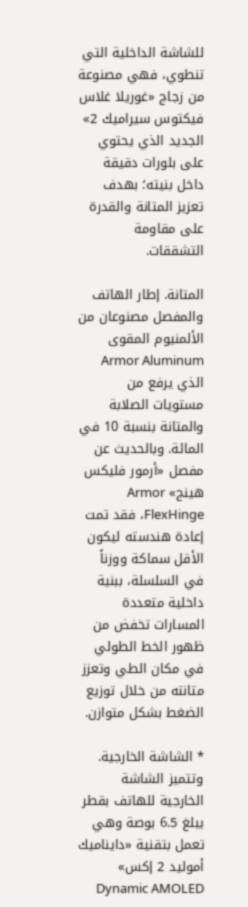للشاشة الداخلية التي تنطوي، فهي مصنوعة من زجاج «غوريلا غلاس فيكتوس سيراميك 2» الجديد الذي يحتوي على بلورات دقيقة داخل بنيته؛ بهدف تعزيز المتانة والقدرة على مقاومة التشققات.

المتانة. إطار الهاتف والمفصل مصنوعان من الألمنيوم المقوى Armor Aluminum الذي يرفع من مستويات الصلابة والمتانة بنسبة 10 في المائة. وبالحديث عن مفصل «أرمور فليكس هينج» Armor FlexHinge، فقد تمت إعادة هندسته ليكون الأقل سماكة ووزناً في السلسلة، ببنية داخلية متعددة المسارات تخفض من ظهور الخط الطولي في مكان الطي وتعزز متانته من خلال توزيع الضغط بشكل متوازن.

* الشاشة الخارجية. وتتميز الشاشة الخارجية للهاتف بقطر يبلغ 6.5 بوصة وهي تعمل بتقنية «دايناميك أموليد 2 إكس» Dynamic AMOLED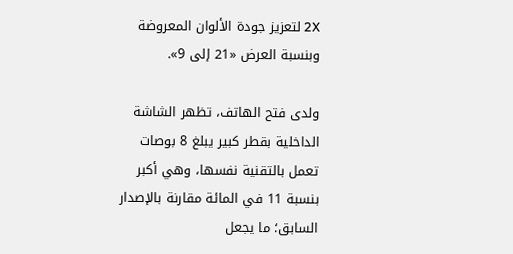2X لتعزيز جودة الألوان المعروضة وبنسبة العرض «21 إلى 9».

ولدى فتح الهاتف، تظهر الشاشة الداخلية بقطر كبير يبلغ 8 بوصات تعمل بالتقنية نفسها، وهي أكبر بنسبة 11 في المائة مقارنة بالإصدار السابق؛ ما يجعل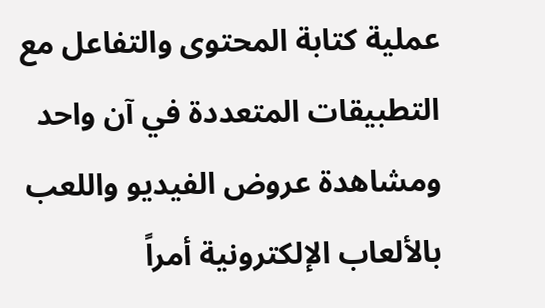عملية كتابة المحتوى والتفاعل مع التطبيقات المتعددة في آن واحد ومشاهدة عروض الفيديو واللعب بالألعاب الإلكترونية أمراً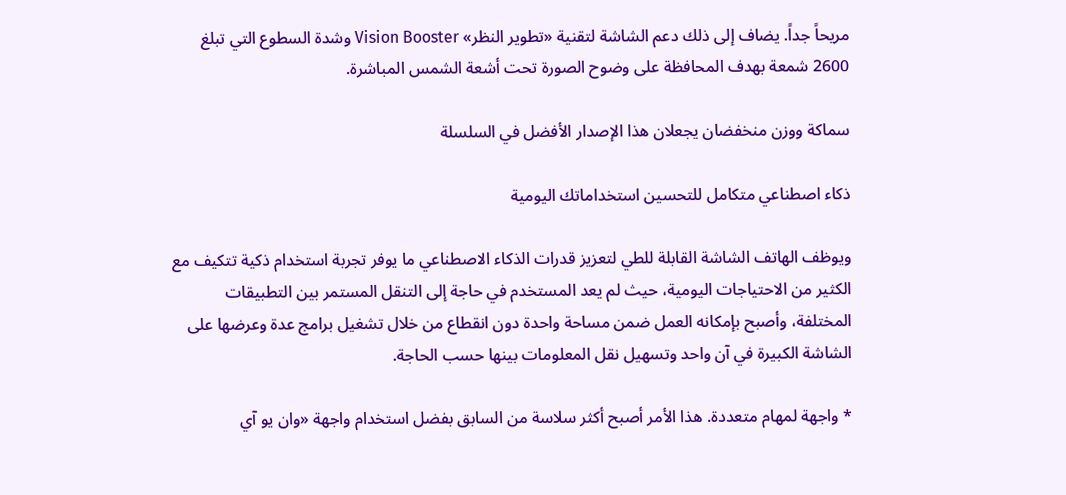مريحاً جداً. يضاف إلى ذلك دعم الشاشة لتقنية «تطوير النظر» Vision Booster وشدة السطوع التي تبلغ 2600 شمعة بهدف المحافظة على وضوح الصورة تحت أشعة الشمس المباشرة.

سماكة ووزن منخفضان يجعلان هذا الإصدار الأفضل في السلسلة

ذكاء اصطناعي متكامل للتحسين استخداماتك اليومية

ويوظف الهاتف الشاشة القابلة للطي لتعزيز قدرات الذكاء الاصطناعي ما يوفر تجربة استخدام ذكية تتكيف مع الكثير من الاحتياجات اليومية، حيث لم يعد المستخدم في حاجة إلى التنقل المستمر بين التطبيقات المختلفة، وأصبح بإمكانه العمل ضمن مساحة واحدة دون انقطاع من خلال تشغيل برامج عدة وعرضها على الشاشة الكبيرة في آن واحد وتسهيل نقل المعلومات بينها حسب الحاجة.

* واجهة لمهام متعددة. هذا الأمر أصبح أكثر سلاسة من السابق بفضل استخدام واجهة «وان يو آي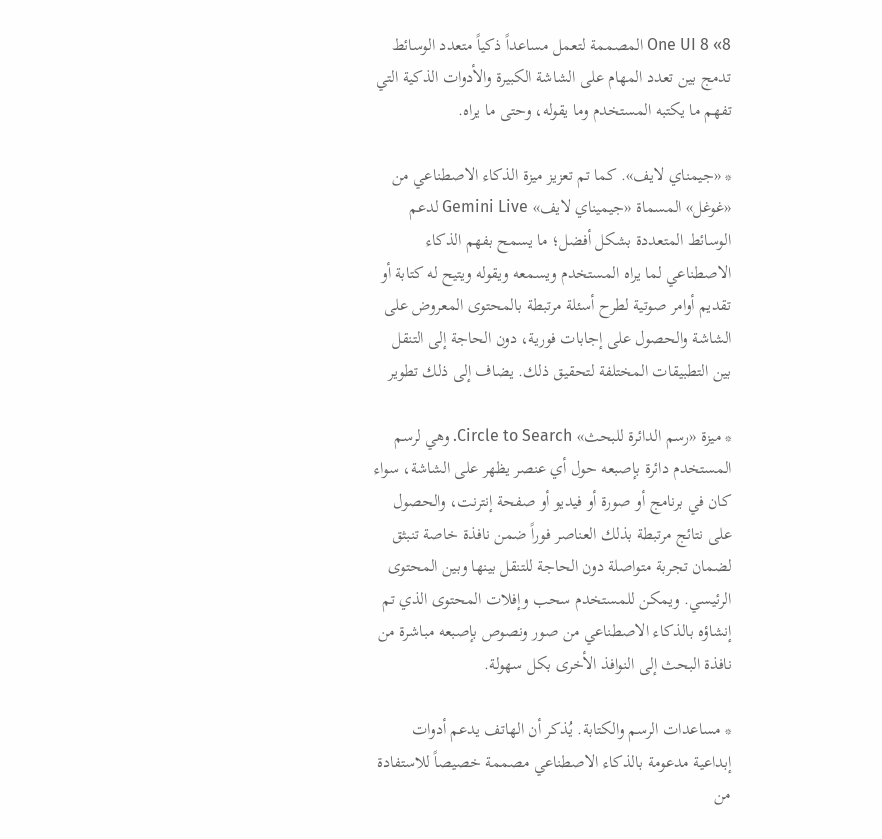8» One UI 8 المصممة لتعمل مساعداً ذكياً متعدد الوسائط تدمج بين تعدد المهام على الشاشة الكبيرة والأدوات الذكية التي تفهم ما يكتبه المستخدم وما يقوله، وحتى ما يراه.

* «جيمناي لايف». كما تم تعزيز ميزة الذكاء الاصطناعي من «غوغل» المسماة «جيميناي لايف» Gemini Live لدعم الوسائط المتعددة بشكل أفضل؛ ما يسمح بفهم الذكاء الاصطناعي لما يراه المستخدم ويسمعه ويقوله ويتيح له كتابة أو تقديم أوامر صوتية لطرح أسئلة مرتبطة بالمحتوى المعروض على الشاشة والحصول على إجابات فورية، دون الحاجة إلى التنقل بين التطبيقات المختلفة لتحقيق ذلك. يضاف إلى ذلك تطوير

* ميزة «رسم الدائرة للبحث» Circle to Search. وهي لرسم المستخدم دائرة بإصبعه حول أي عنصر يظهر على الشاشة، سواء كان في برنامج أو صورة أو فيديو أو صفحة إنترنت، والحصول على نتائج مرتبطة بذلك العناصر فوراً ضمن نافذة خاصة تنبثق لضمان تجربة متواصلة دون الحاجة للتنقل بينها وبين المحتوى الرئيسي. ويمكن للمستخدم سحب وإفلات المحتوى الذي تم إنشاؤه بالذكاء الاصطناعي من صور ونصوص بإصبعه مباشرة من نافذة البحث إلى النوافذ الأخرى بكل سهولة.

* مساعدات الرسم والكتابة. يُذكر أن الهاتف يدعم أدوات إبداعية مدعومة بالذكاء الاصطناعي مصممة خصيصاً للاستفادة من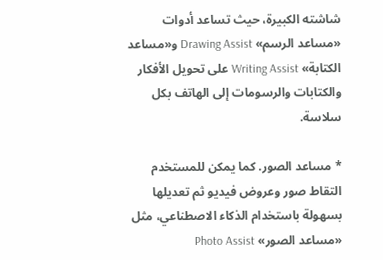شاشته الكبيرة، حيث تساعد أدوات «مساعد الرسم» Drawing Assist و«مساعد الكتابة» Writing Assist على تحويل الأفكار والكتابات والرسومات إلى الهاتف بكل سلاسة.

* مساعد الصور. كما يمكن للمستخدم التقاط صور وعروض فيديو ثم تعديلها بسهولة باستخدام الذكاء الاصطناعي، مثل «مساعد الصور» Photo Assist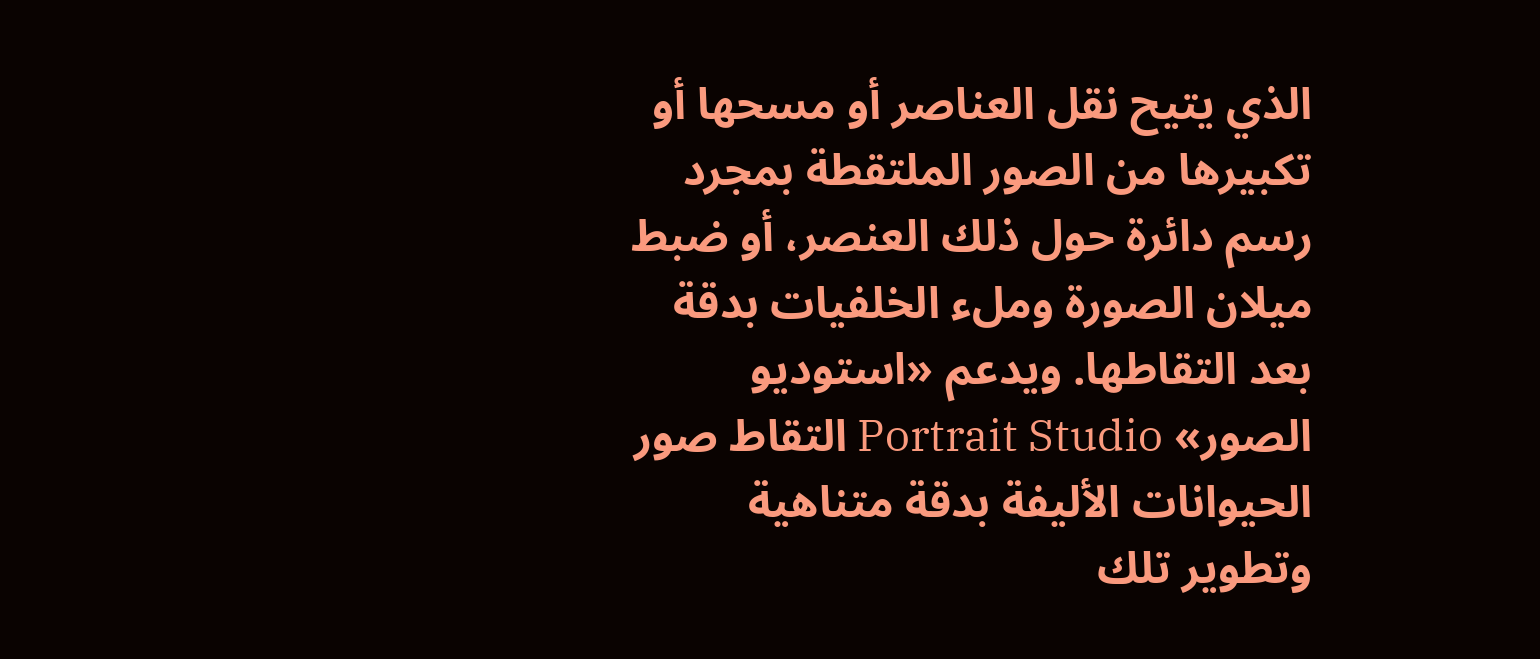الذي يتيح نقل العناصر أو مسحها أو تكبيرها من الصور الملتقطة بمجرد رسم دائرة حول ذلك العنصر، أو ضبط ميلان الصورة وملء الخلفيات بدقة بعد التقاطها. ويدعم «استوديو الصور» Portrait Studio التقاط صور الحيوانات الأليفة بدقة متناهية وتطوير تلك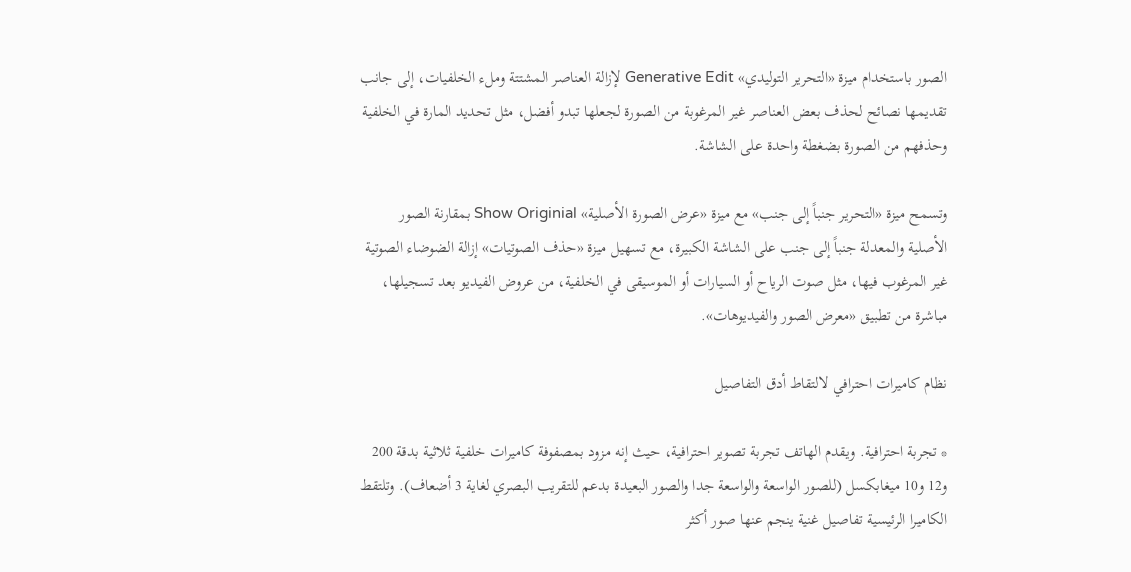الصور باستخدام ميزة «التحرير التوليدي» Generative Edit لإزالة العناصر المشتتة وملء الخلفيات، إلى جانب تقديمها نصائح لحذف بعض العناصر غير المرغوبة من الصورة لجعلها تبدو أفضل، مثل تحديد المارة في الخلفية وحذفهم من الصورة بضغطة واحدة على الشاشة.

وتسمح ميزة «التحرير جنباً إلى جنب» مع ميزة «عرض الصورة الأصلية» Show Originial بمقارنة الصور الأصلية والمعدلة جنباً إلى جنب على الشاشة الكبيرة، مع تسهيل ميزة «حذف الصوتيات» إزالة الضوضاء الصوتية غير المرغوب فيها، مثل صوت الرياح أو السيارات أو الموسيقى في الخلفية، من عروض الفيديو بعد تسجيلها، مباشرة من تطبيق «معرض الصور والفيديوهات».

نظام كاميرات احترافي لالتقاط أدق التفاصيل

* تجربة احترافية. ويقدم الهاتف تجربة تصوير احترافية، حيث إنه مزود بمصفوفة كاميرات خلفية ثلاثية بدقة 200 و12 و10 ميغابكسل (للصور الواسعة والواسعة جدا والصور البعيدة بدعم للتقريب البصري لغاية 3 أضعاف). وتلتقط الكاميرا الرئيسية تفاصيل غنية ينجم عنها صور أكثر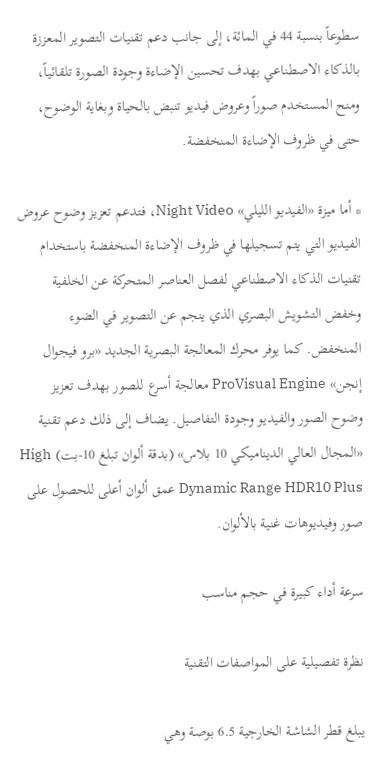سطوعاً بنسبة 44 في المائة، إلى جانب دعم تقنيات التصوير المعززة بالذكاء الاصطناعي بهدف تحسين الإضاءة وجودة الصورة تلقائياً، ومنح المستخدم صوراً وعروض فيديو تنبض بالحياة وبغاية الوضوح، حتى في ظروف الإضاءة المنخفضة.

* أما ميزة «الفيديو الليلي» Night Video، فتدعم تعزيز وضوح عروض الفيديو التي يتم تسجيلها في ظروف الإضاءة المنخفضة باستخدام تقنيات الذكاء الاصطناعي لفصل العناصر المتحركة عن الخلفية وخفض التشويش البصري الذي ينجم عن التصوير في الضوء المنخفض. كما يوفر محرك المعالجة البصرية الجديد «برو فيجوال إنجن» ProVisual Engine معالجة أسرع للصور بهدف تعزيز وضوح الصور والفيديو وجودة التفاصيل. يضاف إلى ذلك دعم تقنية «المجال العالي الديناميكي 10 بلاس» (بدقة ألوان تبلغ 10-بت) High Dynamic Range HDR10 Plus عمق ألوان أعلى للحصول على صور وفيديوهات غنية بالألوان.

سرعة أداء كبيرة في حجم مناسب

نظرة تفصيلية على المواصفات التقنية

يبلغ قطر الشاشة الخارجية 6.5 بوصة وهي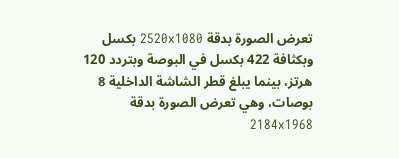تعرض الصورة بدقة 2520x1080 بكسل وبكثافة 422 بكسل في البوصة وبتردد 120 هرتز، بينما يبلغ قطر الشاشة الداخلية 8 بوصات، وهي تعرض الصورة بدقة 2184x1968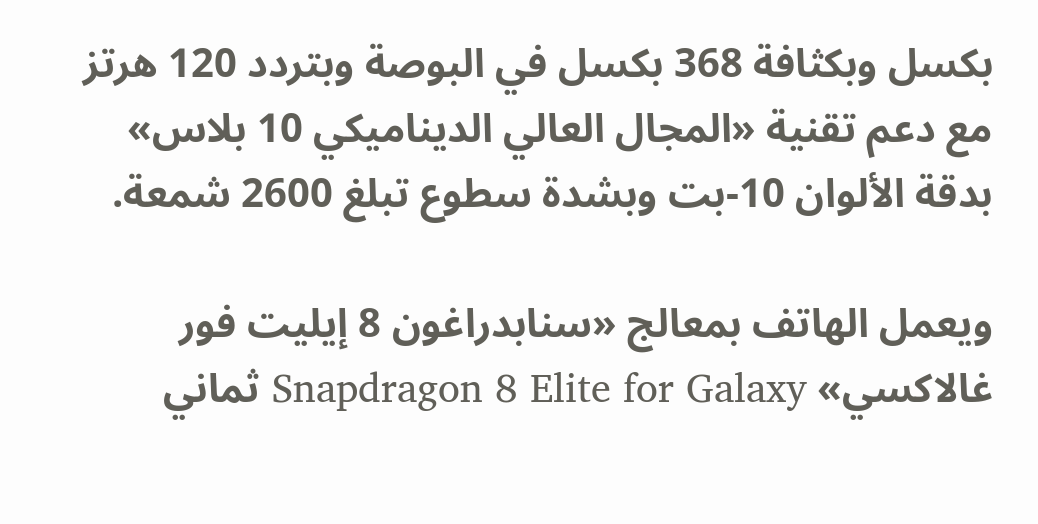بكسل وبكثافة 368 بكسل في البوصة وبتردد 120 هرتز مع دعم تقنية «المجال العالي الديناميكي 10 بلاس» بدقة الألوان 10-بت وبشدة سطوع تبلغ 2600 شمعة.

ويعمل الهاتف بمعالج «سنابدراغون 8 إيليت فور غالاكسي» Snapdragon 8 Elite for Galaxy ثماني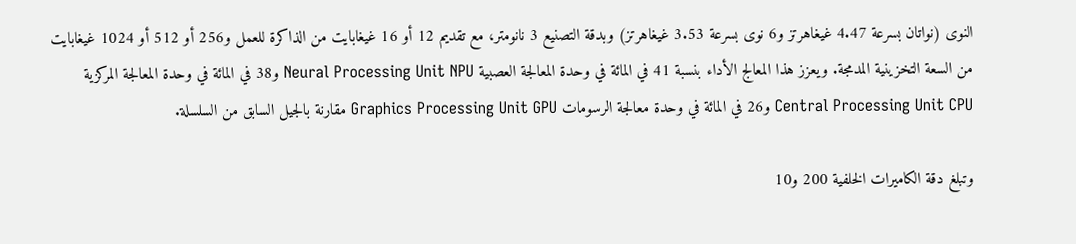النوى (نواتان بسرعة 4.47 غيغاهرتز و6 نوى بسرعة 3.53 غيغاهرتز) وبدقة التصنيع 3 نانومتر، مع تقديم 12 أو 16 غيغابايت من الذاكرة للعمل و256 أو 512 أو 1024 غيغابايت من السعة التخزينية المدمجة. ويعزز هذا المعالج الأداء بنسبة 41 في المائة في وحدة المعالجة العصبية Neural Processing Unit NPU و38 في المائة في وحدة المعالجة المركزية Central Processing Unit CPU و26 في المائة في وحدة معالجة الرسومات Graphics Processing Unit GPU مقارنة بالجيل السابق من السلسلة.

وتبلغ دقة الكاميرات الخلفية 200 و10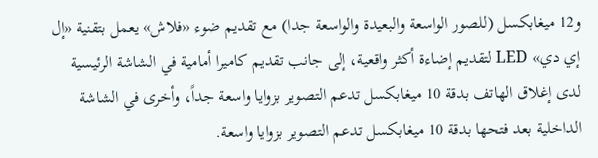و12 ميغابكسل (للصور الواسعة والبعيدة والواسعة جدا) مع تقديم ضوء «فلاش» يعمل بتقنية «إل إي دي» LED لتقديم إضاءة أكثر واقعية، إلى جانب تقديم كاميرا أمامية في الشاشة الرئيسية لدى إغلاق الهاتف بدقة 10 ميغابكسل تدعم التصوير بزوايا واسعة جداً، وأخرى في الشاشة الداخلية بعد فتحها بدقة 10 ميغابكسل تدعم التصوير بزوايا واسعة.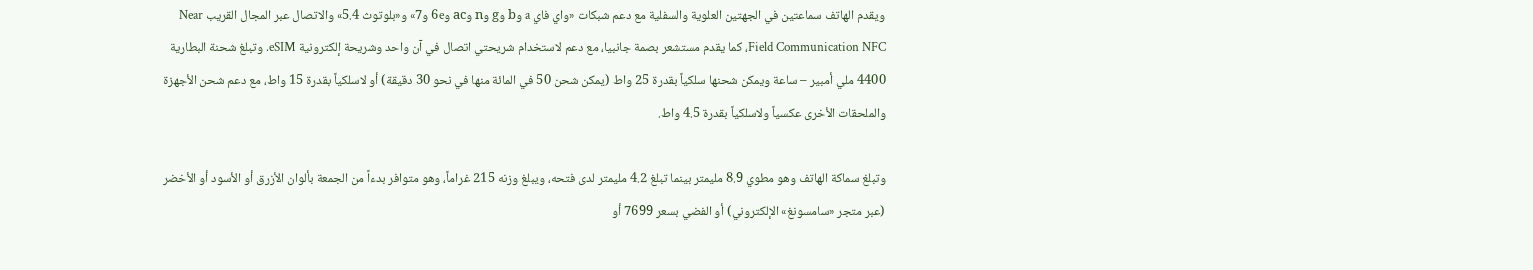ويقدم الهاتف سماعتين في الجهتين العلوية والسفلية مع دعم شبكات «واي فاي a وb وg وn وac و6e و7» و«بلوتوث 5.4» والاتصال عبر المجال القريب Near Field Communication NFC، كما يقدم مستشعر بصمة جانبيا، مع دعم لاستخدام شريحتي اتصال في آن واحد وشريحة إلكترونية eSIM. وتبلغ شحنة البطارية 4400 ملي أمبير – ساعة ويمكن شحنها سلكياً بقدرة 25 واط (يمكن شحن 50 في المائة منها في نحو 30 دقيقة) أو لاسلكياً بقدرة 15 واط، مع دعم شحن الأجهزة والملحقات الأخرى عكسياً ولاسلكياً بقدرة 4.5 واط.

وتبلغ سماكة الهاتف وهو مطوي 8.9 مليمتر بينما تبلغ 4.2 مليمتر لدى فتحه، ويبلغ وزنه 215 غراماً، وهو متوافر بدءاً من الجمعة بألوان الأزرق أو الأسود أو الأخضر (عبر متجر «سامسونغ» الإلكتروني) أو الفضي بسعر 7699 أو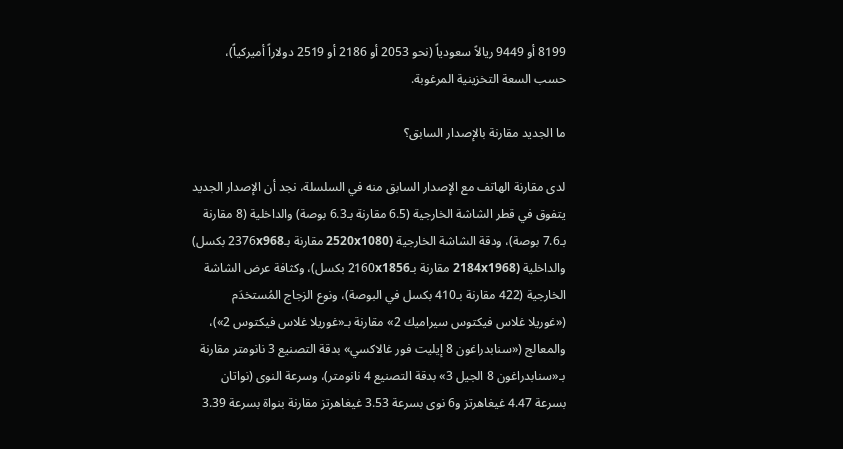8199 أو 9449 ريالاً سعودياً (نحو 2053 أو 2186 أو 2519 دولاراً أميركياً)، حسب السعة التخزينية المرغوبة.

ما الجديد مقارنة بالإصدار السابق؟

لدى مقارنة الهاتف مع الإصدار السابق منه في السلسلة، نجد أن الإصدار الجديد يتفوق في قطر الشاشة الخارجية (6.5 مقارنة بـ6.3 بوصة) والداخلية (8 مقارنة بـ7.6 بوصة)، ودقة الشاشة الخارجية (2520x1080 مقارنة بـ2376x968 بكسل) والداخلية (2184x1968 مقارنة بـ2160x1856 بكسل)، وكثافة عرض الشاشة الخارجية (422 مقارنة بـ410 بكسل في البوصة)، ونوع الزجاج المُستخدَم («غوريلا غلاس فيكتوس سيراميك 2» مقارنة بـ«غوريلا غلاس فيكتوس 2»)، والمعالج («سنابدراغون 8 إيليت فور غالاكسي» بدقة التصنيع 3 نانومتر مقارنة بـ«سنابدراغون 8 الجيل 3» بدقة التصنيع 4 نانومتر)، وسرعة النوى (نواتان بسرعة 4.47 غيغاهرتز و6 نوى بسرعة 3.53 غيغاهرتز مقارنة بنواة بسرعة 3.39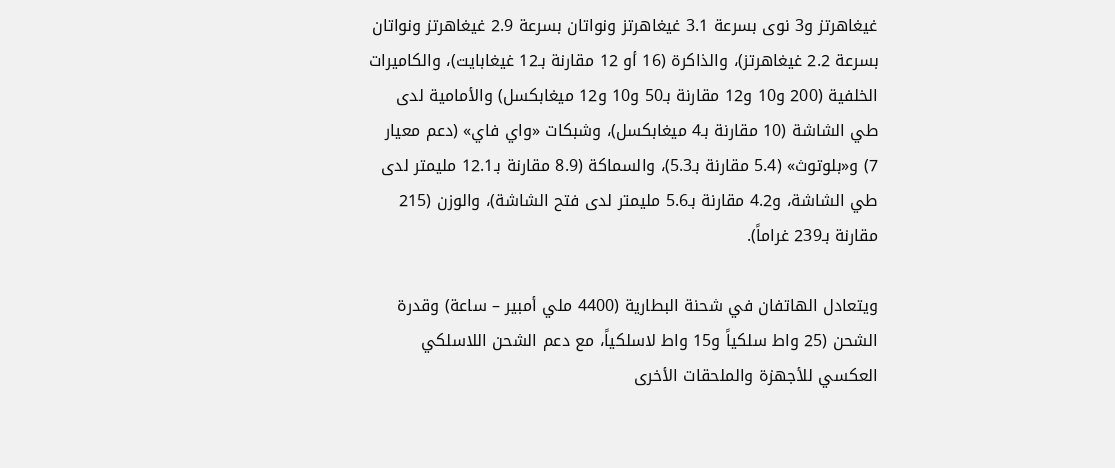غيغاهرتز و3 نوى بسرعة 3.1 غيغاهرتز ونواتان بسرعة 2.9 غيغاهرتز ونواتان بسرعة 2.2 غيغاهرتز)، والذاكرة (16 أو 12 مقارنة بـ12 غيغابايت)، والكاميرات الخلفية (200 و10 و12 مقارنة بـ50 و10 و12 ميغابكسل) والأمامية لدى طي الشاشة (10 مقارنة بـ4 ميغابكسل)، وشبكات «واي فاي» (دعم معيار 7) و«بلوتوث» (5.4 مقارنة بـ5.3)، والسماكة (8.9 مقارنة بـ12.1 مليمتر لدى طي الشاشة، و4.2 مقارنة بـ5.6 مليمتر لدى فتح الشاشة)، والوزن (215 مقارنة بـ239 غراماً).

ويتعادل الهاتفان في شحنة البطارية (4400 ملي أمبير – ساعة) وقدرة الشحن (25 واط سلكياً و15 واط لاسلكياً، مع دعم الشحن اللاسلكي العكسي للأجهزة والملحقات الأخرى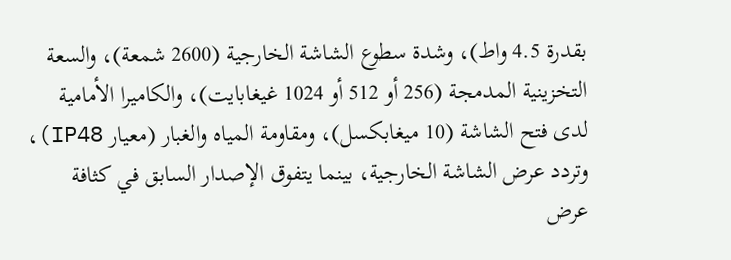بقدرة 4.5 واط)، وشدة سطوع الشاشة الخارجية (2600 شمعة)، والسعة التخزينية المدمجة (256 أو 512 أو 1024 غيغابايت)، والكاميرا الأمامية لدى فتح الشاشة (10 ميغابكسل)، ومقاومة المياه والغبار (معيار IP48)، وتردد عرض الشاشة الخارجية، بينما يتفوق الإصدار السابق في كثافة عرض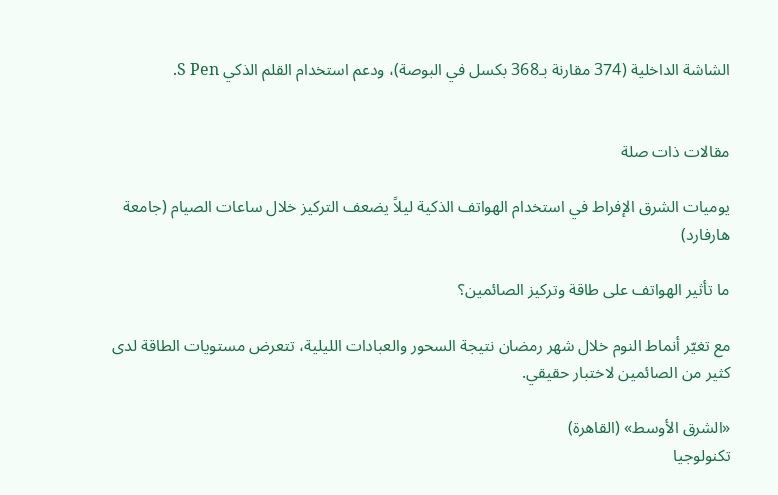الشاشة الداخلية (374 مقارنة بـ368 بكسل في البوصة)، ودعم استخدام القلم الذكي S Pen.


مقالات ذات صلة

يوميات الشرق الإفراط في استخدام الهواتف الذكية ليلاً يضعف التركيز خلال ساعات الصيام (جامعة هارفارد)

ما تأثير الهواتف على طاقة وتركيز الصائمين؟

مع تغيّر أنماط النوم خلال شهر رمضان نتيجة السحور والعبادات الليلية، تتعرض مستويات الطاقة لدى كثير من الصائمين لاختبار حقيقي.

«الشرق الأوسط» (القاهرة)
تكنولوجيا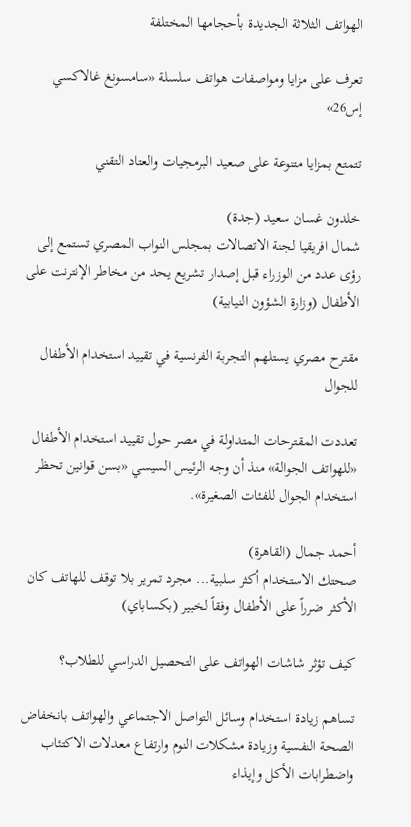الهواتف الثلاثة الجديدة بأحجامها المختلفة

تعرف على مزايا ومواصفات هواتف سلسلة «سامسونغ غالاكسي إس26»

تتمتع بمزايا متنوعة على صعيد البرمجيات والعتاد التقني

خلدون غسان سعيد (جدة)
شمال افريقيا لجنة الاتصالات بمجلس النواب المصري تستمع إلى رؤى عدد من الوزراء قبل إصدار تشريع يحد من مخاطر الإنترنت على الأطفال (وزارة الشؤون النيابية)

مقترح مصري يستلهم التجربة الفرنسية في تقييد استخدام الأطفال للجوال

تعددت المقترحات المتداولة في مصر حول تقييد استخدام الأطفال «للهواتف الجوالة» منذ أن وجه الرئيس السيسي «بسن قوانين تحظر استخدام الجوال للفئات الصغيرة».

أحمد جمال (القاهرة)
صحتك الاستخدام أكثر سلبية... مجرد تمرير بلا توقف للهاتف كان الأكثر ضرراً على الأطفال وفقاً لخبير (بكساباي)

كيف تؤثر شاشات الهواتف على التحصيل الدراسي للطلاب؟

تساهم زيادة استخدام وسائل التواصل الاجتماعي والهواتف بانخفاض الصحة النفسية وزيادة مشكلات النوم وارتفاع معدلات الاكتئاب واضطرابات الأكل وإيذاء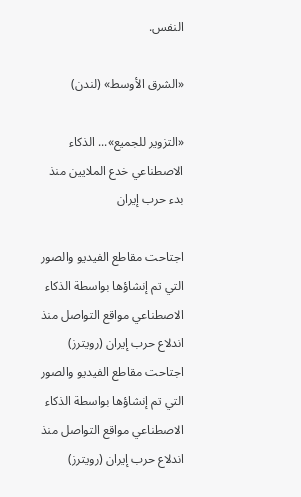النفس.

«الشرق الأوسط» (لندن)

«التزوير للجميع»... الذكاء الاصطناعي خدع الملايين منذ بدء حرب إيران

اجتاحت مقاطع الفيديو والصور التي تم إنشاؤها بواسطة الذكاء الاصطناعي مواقع التواصل منذ اندلاع حرب إيران (رويترز)
اجتاحت مقاطع الفيديو والصور التي تم إنشاؤها بواسطة الذكاء الاصطناعي مواقع التواصل منذ اندلاع حرب إيران (رويترز)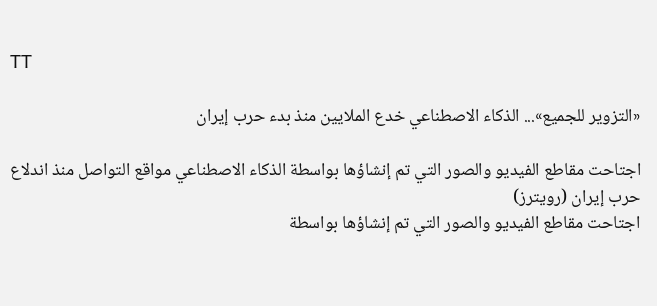TT

«التزوير للجميع»... الذكاء الاصطناعي خدع الملايين منذ بدء حرب إيران

اجتاحت مقاطع الفيديو والصور التي تم إنشاؤها بواسطة الذكاء الاصطناعي مواقع التواصل منذ اندلاع حرب إيران (رويترز)
اجتاحت مقاطع الفيديو والصور التي تم إنشاؤها بواسطة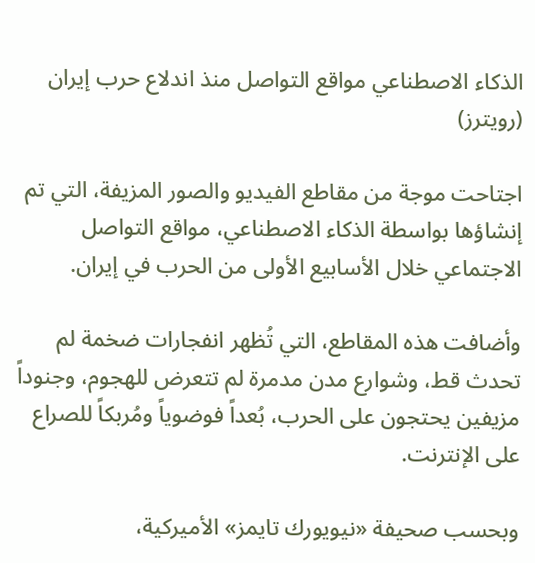الذكاء الاصطناعي مواقع التواصل منذ اندلاع حرب إيران (رويترز)

اجتاحت موجة من مقاطع الفيديو والصور المزيفة، التي تم إنشاؤها بواسطة الذكاء الاصطناعي، مواقع التواصل الاجتماعي خلال الأسابيع الأولى من الحرب في إيران.

وأضافت هذه المقاطع، التي تُظهر انفجارات ضخمة لم تحدث قط، وشوارع مدن مدمرة لم تتعرض للهجوم، وجنوداً مزيفين يحتجون على الحرب، بُعداً فوضوياً ومُربكاً للصراع على الإنترنت.

وبحسب صحيفة «نيويورك تايمز» الأميركية،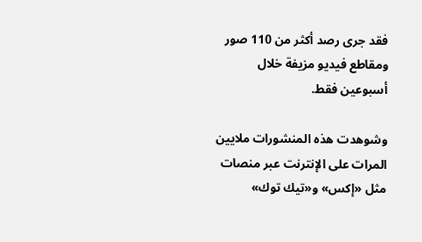فقد جرى رصد أكثر من 110 صور ومقاطع فيديو مزيفة خلال أسبوعين فقط.

وشوهدت هذه المنشورات ملايين المرات على الإنترنت عبر منصات مثل «إكس» و«تيك توك»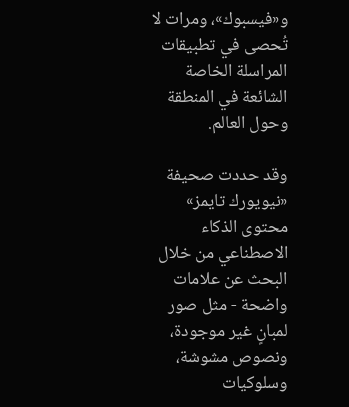و«فيسبوك»، ومرات لا تُحصى في تطبيقات المراسلة الخاصة الشائعة في المنطقة وحول العالم.

وقد حددت صحيفة «نيويورك تايمز» محتوى الذكاء الاصطناعي من خلال البحث عن علامات واضحة - مثل صور لمبانٍ غير موجودة، ونصوص مشوشة، وسلوكيات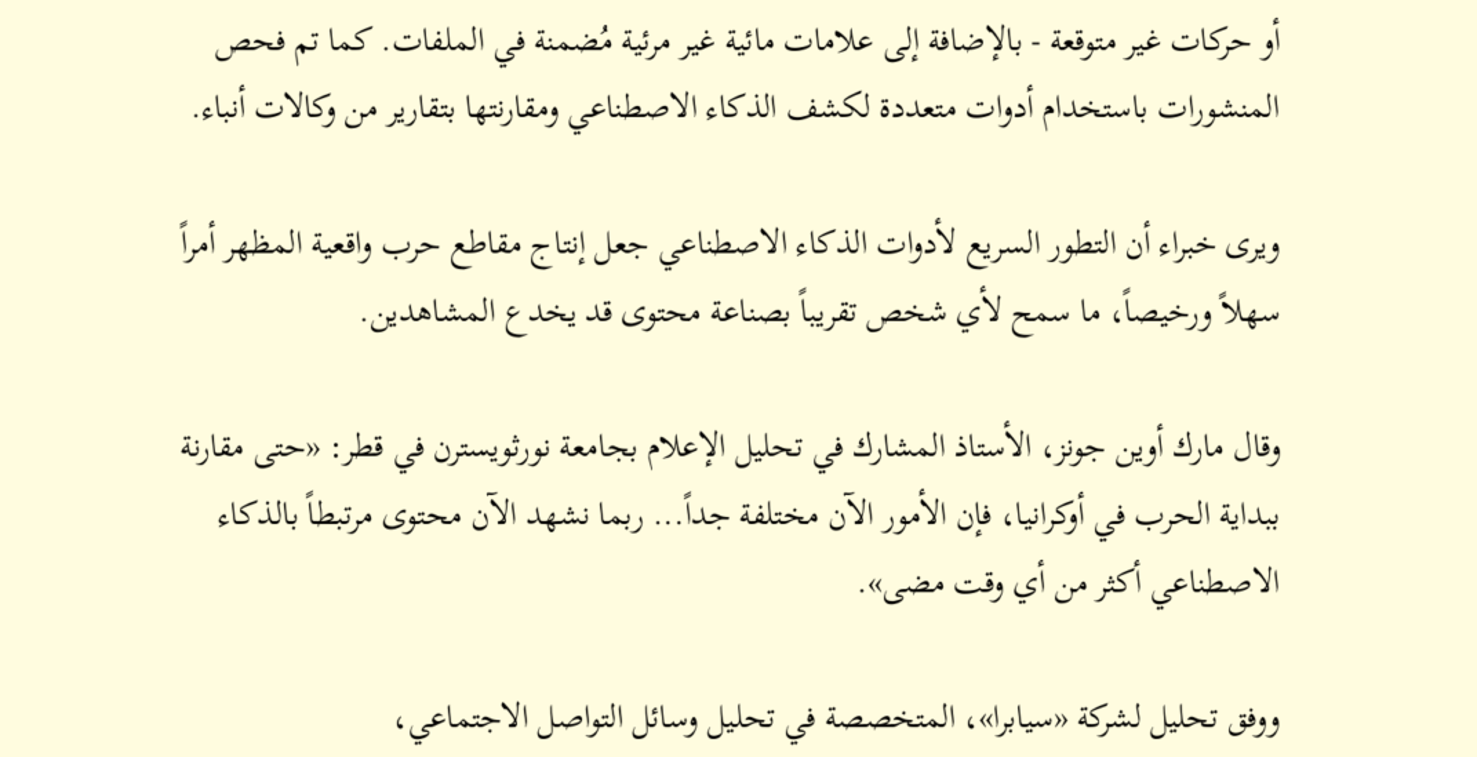أو حركات غير متوقعة - بالإضافة إلى علامات مائية غير مرئية مُضمنة في الملفات. كما تم فحص المنشورات باستخدام أدوات متعددة لكشف الذكاء الاصطناعي ومقارنتها بتقارير من وكالات أنباء.

ويرى خبراء أن التطور السريع لأدوات الذكاء الاصطناعي جعل إنتاج مقاطع حرب واقعية المظهر أمراً سهلاً ورخيصاً، ما سمح لأي شخص تقريباً بصناعة محتوى قد يخدع المشاهدين.

وقال مارك أوين جونز، الأستاذ المشارك في تحليل الإعلام بجامعة نورثويسترن في قطر: «حتى مقارنة ببداية الحرب في أوكرانيا، فإن الأمور الآن مختلفة جداً... ربما نشهد الآن محتوى مرتبطاً بالذكاء الاصطناعي أكثر من أي وقت مضى».

ووفق تحليل لشركة «سيابرا»، المتخصصة في تحليل وسائل التواصل الاجتماعي،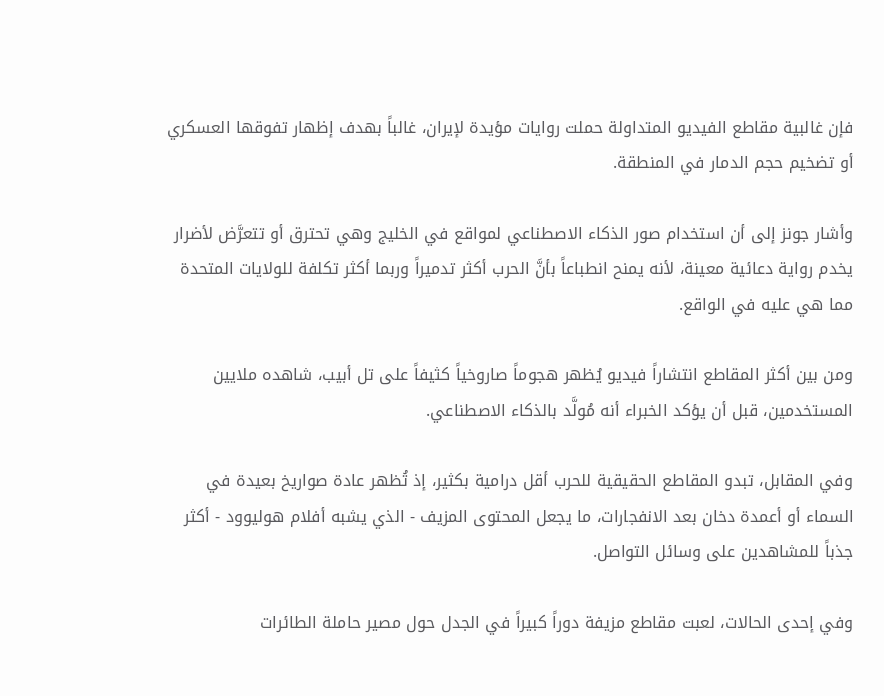فإن غالبية مقاطع الفيديو المتداولة حملت روايات مؤيدة لإيران، غالباً بهدف إظهار تفوقها العسكري أو تضخيم حجم الدمار في المنطقة.

وأشار جونز إلى أن استخدام صور الذكاء الاصطناعي لمواقع في الخليج وهي تحترق أو تتعرَّض لأضرار يخدم رواية دعائية معينة، لأنه يمنح انطباعاً بأنَّ الحرب أكثر تدميراً وربما أكثر تكلفة للولايات المتحدة مما هي عليه في الواقع.

ومن بين أكثر المقاطع انتشاراً فيديو يُظهر هجوماً صاروخياً كثيفاً على تل أبيب، شاهده ملايين المستخدمين، قبل أن يؤكد الخبراء أنه مُولَّد بالذكاء الاصطناعي.

وفي المقابل، تبدو المقاطع الحقيقية للحرب أقل درامية بكثير، إذ تُظهر عادة صواريخ بعيدة في السماء أو أعمدة دخان بعد الانفجارات، ما يجعل المحتوى المزيف - الذي يشبه أفلام هوليوود - أكثر جذباً للمشاهدين على وسائل التواصل.

وفي إحدى الحالات، لعبت مقاطع مزيفة دوراً كبيراً في الجدل حول مصير حاملة الطائرات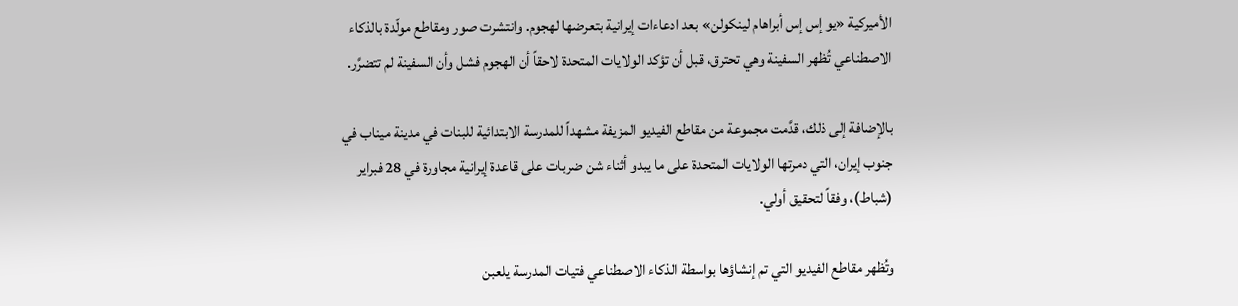الأميركية «يو إس إس أبراهام لينكولن» بعد ادعاءات إيرانية بتعرضها لهجوم. وانتشرت صور ومقاطع مولّدة بالذكاء الاصطناعي تُظهر السفينة وهي تحترق، قبل أن تؤكد الولايات المتحدة لاحقاً أن الهجوم فشل وأن السفينة لم تتضرَّر.

بالإضافة إلى ذلك، قدَّمت مجموعة من مقاطع الفيديو المزيفة مشهداً للمدرسة الابتدائية للبنات في مدينة ميناب في جنوب إيران، التي دمرتها الولايات المتحدة على ما يبدو أثناء شن ضربات على قاعدة إيرانية مجاورة في 28 فبراير (شباط)، وفقاً لتحقيق أولي.

وتُظهر مقاطع الفيديو التي تم إنشاؤها بواسطة الذكاء الاصطناعي فتيات المدرسة يلعبن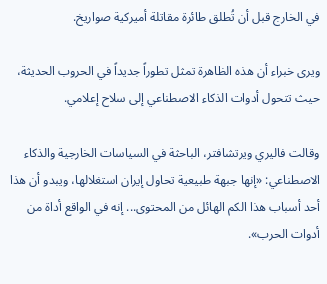في الخارج قبل أن تُطلق طائرة مقاتلة أميركية صواريخ.

ويرى خبراء أن هذه الظاهرة تمثل تطوراً جديداً في الحروب الحديثة، حيث تتحول أدوات الذكاء الاصطناعي إلى سلاح إعلامي.

وقالت فاليري ويرتشافتر، الباحثة في السياسات الخارجية والذكاء الاصطناعي: «إنها جبهة طبيعية تحاول إيران استغلالها، ويبدو أن هذا أحد أسباب هذا الكم الهائل من المحتوى... إنه في الواقع أداة من أدوات الحرب».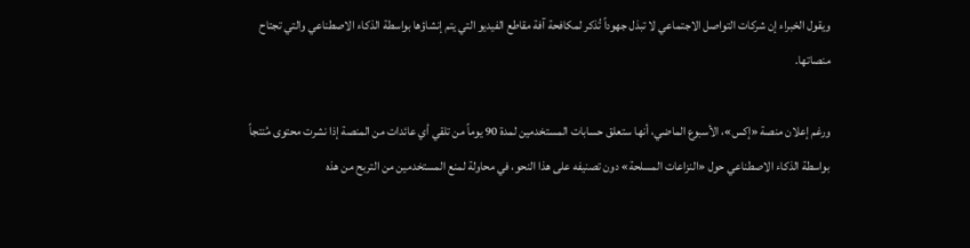ويقول الخبراء إن شركات التواصل الاجتماعي لا تبذل جهوداً تُذكر لمكافحة آفة مقاطع الفيديو التي يتم إنشاؤها بواسطة الذكاء الاصطناعي والتي تجتاح منصاتها.

ورغم إعلان منصة «إكس»، الأسبوع الماضي، أنها ستعلق حسابات المستخدمين لمدة 90 يوماً من تلقي أي عائدات من المنصة إذا نشرت محتوى مُنتجاً بواسطة الذكاء الاصطناعي حول «النزاعات المسلحة» دون تصنيفه على هذا النحو، في محاولة لمنع المستخدمين من التربح من هذه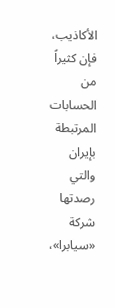الأكاذيب، فإن كثيراً من الحسابات المرتبطة بإيران والتي رصدتها شركة «سيابرا»،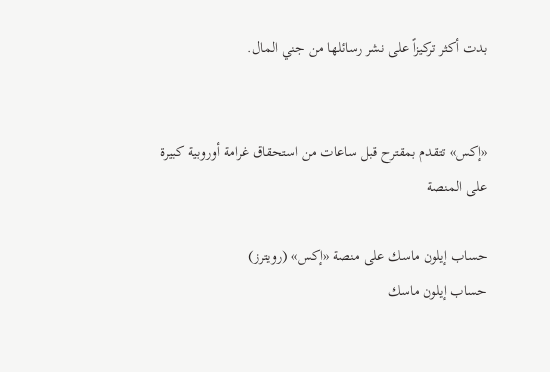بدت أكثر تركيزاً على نشر رسائلها من جني المال.


«إكس» تتقدم بمقترح قبل ساعات من استحقاق غرامة أوروبية كبيرة على المنصة

حساب إيلون ماسك على منصة «إكس» (رويترز)
حساب إيلون ماسك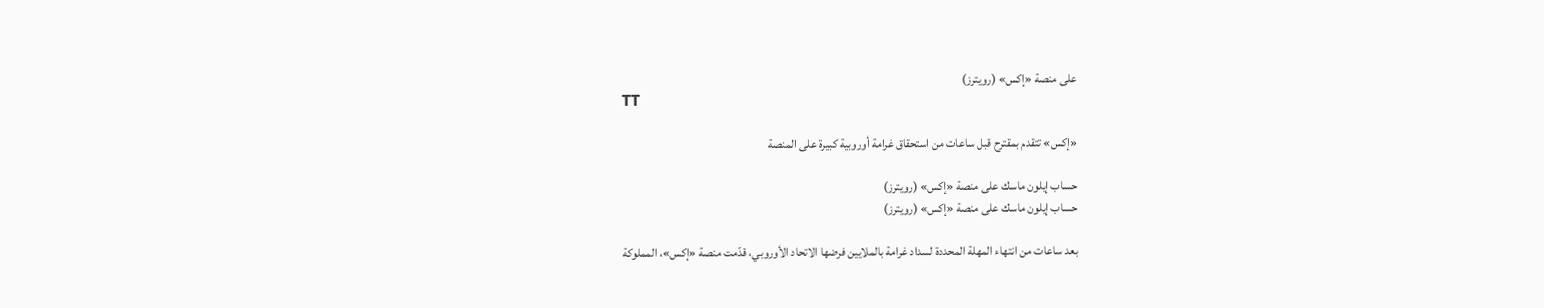على منصة «إكس» (رويترز)
TT

«إكس» تتقدم بمقترح قبل ساعات من استحقاق غرامة أوروبية كبيرة على المنصة

حساب إيلون ماسك على منصة «إكس» (رويترز)
حساب إيلون ماسك على منصة «إكس» (رويترز)

بعد ساعات من انتهاء المهلة المحددة لسداد غرامة بالملايين فرضها الاتحاد الأوروبي، قدّمت منصة «إكس»، المملوكة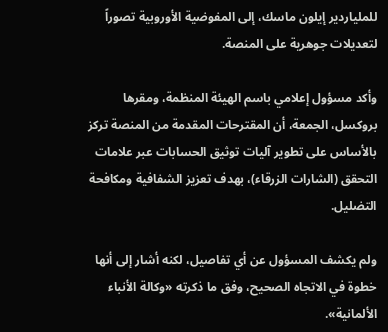للملياردير إيلون ماسك، إلى المفوضية الأوروبية تصوراً لتعديلات جوهرية على المنصة.

وأكد مسؤول إعلامي باسم الهيئة المنظمة، ومقرها بروكسل، الجمعة، أن المقترحات المقدمة من المنصة تركز بالأساس على تطوير آليات توثيق الحسابات عبر علامات التحقق (الشارات الزرقاء)، بهدف تعزيز الشفافية ومكافحة التضليل.

ولم يكشف المسؤول عن أي تفاصيل، لكنه أشار إلى أنها خطوة في الاتجاه الصحيح، وفق ما ذكرته «وكالة الأنباء الألمانية».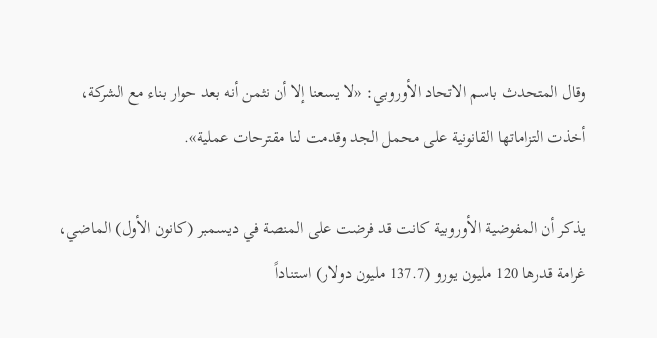وقال المتحدث باسم الاتحاد الأوروبي: «لا يسعنا إلا أن نثمن أنه بعد حوار بناء مع الشركة، أخذت التزاماتها القانونية على محمل الجد وقدمت لنا مقترحات عملية».

يذكر أن المفوضية الأوروبية كانت قد فرضت على المنصة في ديسمبر (كانون الأول) الماضي، غرامة قدرها 120 مليون يورو (137.7 مليون دولار) استناداً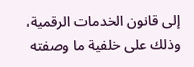إلى قانون الخدمات الرقمية، وذلك على خلفية ما وصفته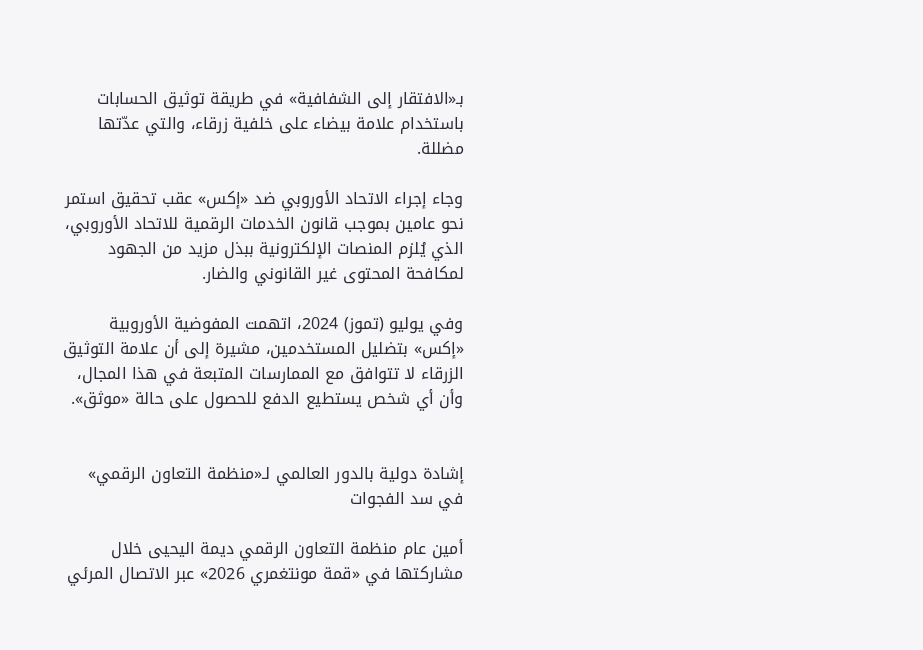بـ«الافتقار إلى الشفافية» في طريقة توثيق الحسابات باستخدام علامة بيضاء على خلفية زرقاء، والتي عدّتها مضللة.

وجاء إجراء الاتحاد الأوروبي ضد «إكس» عقب تحقيق استمر نحو عامين بموجب قانون الخدمات الرقمية للاتحاد الأوروبي، الذي يُلزم المنصات الإلكترونية ببذل مزيد من الجهود لمكافحة المحتوى غير القانوني والضار.

وفي يوليو (تموز) 2024، اتهمت المفوضية الأوروبية «إكس» بتضليل المستخدمين، مشيرة إلى أن علامة التوثيق الزرقاء لا تتوافق مع الممارسات المتبعة في هذا المجال، وأن أي شخص يستطيع الدفع للحصول على حالة «موثق».


إشادة دولية بالدور العالمي لـ«منظمة التعاون الرقمي» في سد الفجوات

أمين عام منظمة التعاون الرقمي ديمة اليحيى خلال مشاركتها في «قمة مونتغمري 2026» عبر الاتصال المرئي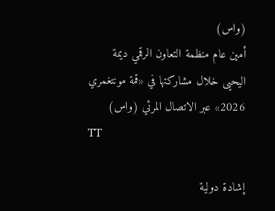(واس)
أمين عام منظمة التعاون الرقمي ديمة اليحيى خلال مشاركتها في «قمة مونتغمري 2026» عبر الاتصال المرئي (واس)
TT

إشادة دولية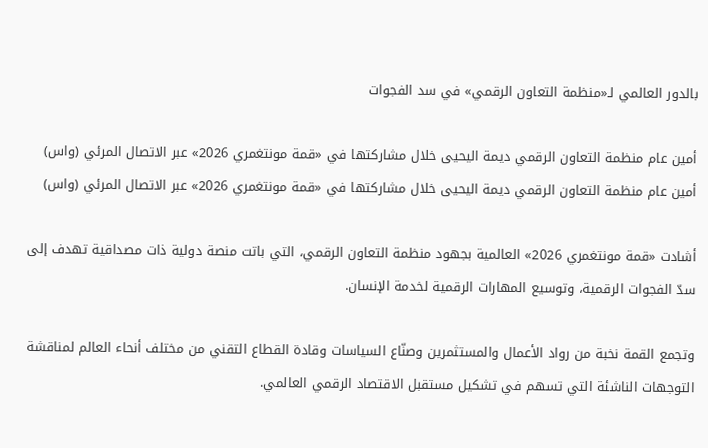بالدور العالمي لـ«منظمة التعاون الرقمي» في سد الفجوات

أمين عام منظمة التعاون الرقمي ديمة اليحيى خلال مشاركتها في «قمة مونتغمري 2026» عبر الاتصال المرئي (واس)
أمين عام منظمة التعاون الرقمي ديمة اليحيى خلال مشاركتها في «قمة مونتغمري 2026» عبر الاتصال المرئي (واس)

أشادت «قمة مونتغمري 2026» العالمية بجهود منظمة التعاون الرقمي، التي باتت منصة دولية ذات مصداقية تهدف إلى سدّ الفجوات الرقمية، وتوسيع المهارات الرقمية لخدمة الإنسان.

وتجمع القمة نخبة من رواد الأعمال والمستثمرين وصنّاع السياسات وقادة القطاع التقني من مختلف أنحاء العالم لمناقشة التوجهات الناشئة التي تسهم في تشكيل مستقبل الاقتصاد الرقمي العالمي.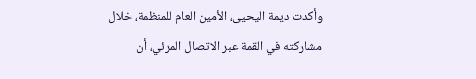وأكدت ديمة اليحيى، الأمين العام للمنظمة، خلال مشاركته في القمة عبر الاتصال المرئي، أن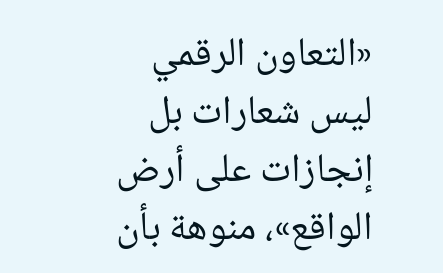«التعاون الرقمي ليس شعارات بل إنجازات على أرض الواقع»، منوهة بأن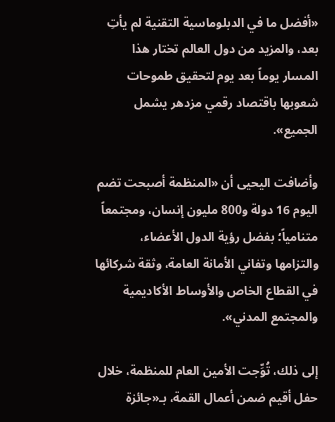«أفضل ما في الدبلوماسية التقنية لم يأتِ بعد، والمزيد من دول العالم تختار هذا المسار يوماً بعد يوم لتحقيق طموحات شعوبها باقتصاد رقمي مزدهر يشمل الجميع».

وأضافت اليحيى أن «المنظمة أصبحت تضم اليوم 16 دولة و800 مليون إنسان، ومجتمعاً متنامياً؛ بفضل رؤية الدول الأعضاء، والتزامها وتفاني الأمانة العامة، وثقة شركائها في القطاع الخاص والأوساط الأكاديمية والمجتمع المدني».

إلى ذلك، تُوِّجت الأمين العام للمنظمة، خلال حفل أقيم ضمن أعمال القمة، بـ«جائزة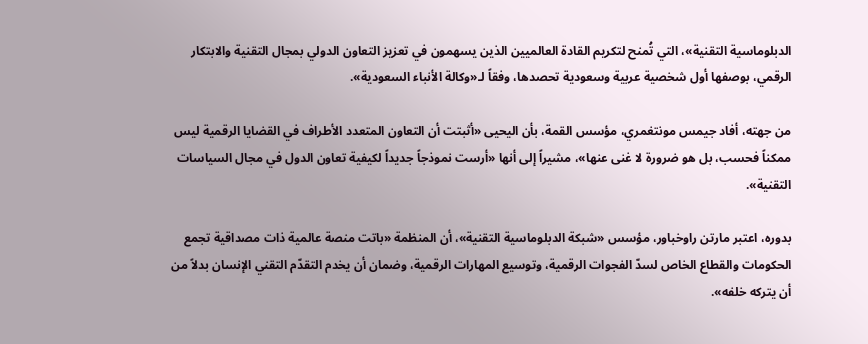الدبلوماسية التقنية»، التي تُمنح لتكريم القادة العالميين الذين يسهمون في تعزيز التعاون الدولي بمجال التقنية والابتكار الرقمي، بوصفها أول شخصية عربية وسعودية تحصدها، وفقاً لـ«وكالة الأنباء السعودية».

من جهته، أفاد جيمس مونتغمري، مؤسس القمة، بأن اليحيى «أثبتت أن التعاون المتعدد الأطراف في القضايا الرقمية ليس ممكناً فحسب، بل هو ضرورة لا غنى عنها»، مشيراً إلى أنها «أرست نموذجاً جديداً لكيفية تعاون الدول في مجال السياسات التقنية».

بدوره، اعتبر مارتن راوخباور، مؤسس «شبكة الدبلوماسية التقنية»، أن المنظمة «باتت منصة عالمية ذات مصداقية تجمع الحكومات والقطاع الخاص لسدّ الفجوات الرقمية، وتوسيع المهارات الرقمية، وضمان أن يخدم التقدّم التقني الإنسان بدلاً من أن يتركه خلفه».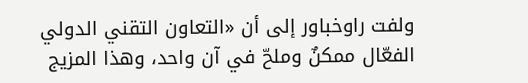ولفت راوخباور إلى أن «التعاون التقني الدولي الفعّال ممكنٌ وملحّ في آن واحد، وهذا المزيج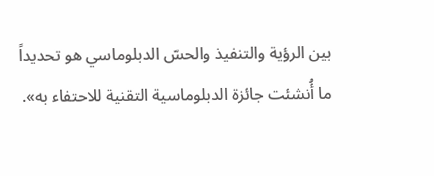بين الرؤية والتنفيذ والحسّ الدبلوماسي هو تحديداً ما أُنشئت جائزة الدبلوماسية التقنية للاحتفاء به».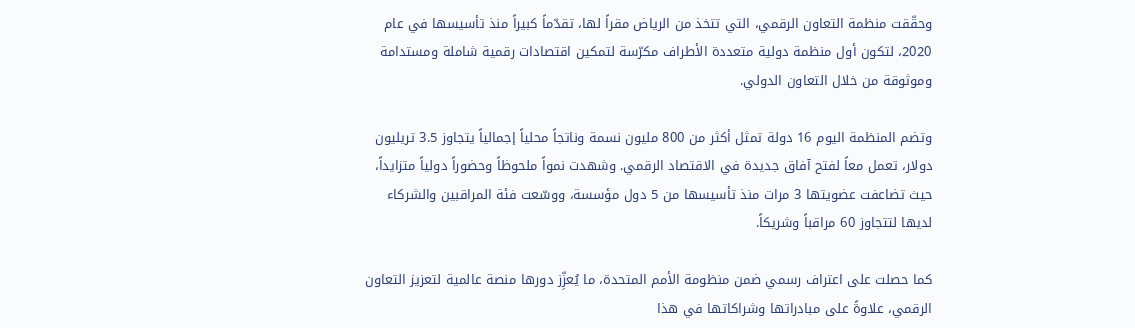وحقّقت منظمة التعاون الرقمي، التي تتخذ من الرياض مقراً لها، تقدّماً كبيراً منذ تأسيسها في عام 2020، لتكون أول منظمة دولية متعددة الأطراف مكرّسة لتمكين اقتصادات رقمية شاملة ومستدامة وموثوقة من خلال التعاون الدولي.

وتضم المنظمة اليوم 16 دولة تمثل أكثر من 800 مليون نسمة وناتجاً محلياً إجمالياً يتجاوز 3.5 تريليون دولار، تعمل معاً لفتح آفاق جديدة في الاقتصاد الرقمي. وشهدت نمواً ملحوظاً وحضوراً دولياً متزايداً، حيث تضاعفت عضويتها 3 مرات منذ تأسيسها من 5 دول مؤسسة، ووسّعت فئة المراقبين والشركاء لديها لتتجاوز 60 مراقباً وشريكاً.

كما حصلت على اعتراف رسمي ضمن منظومة الأمم المتحدة، ما يُعزِّز دورها منصة عالمية لتعزيز التعاون الرقمي، علاوةً على مبادراتها وشراكاتها في هذا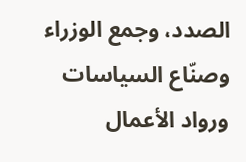الصدد، وجمع الوزراء وصنّاع السياسات ورواد الأعمال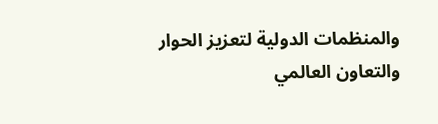والمنظمات الدولية لتعزيز الحوار والتعاون العالمي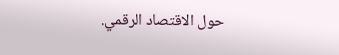حول الاقتصاد الرقمي.